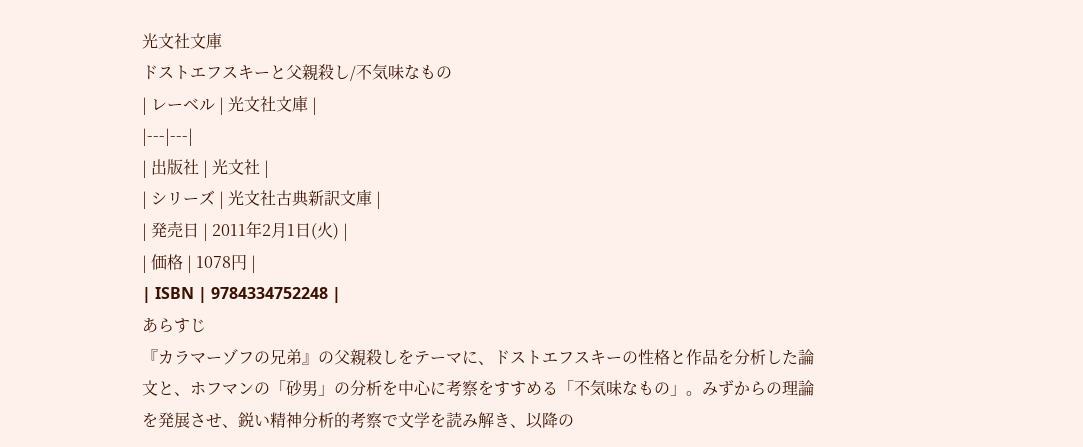光文社文庫
ドストエフスキーと父親殺し/不気味なもの
| レーベル | 光文社文庫 |
|---|---|
| 出版社 | 光文社 |
| シリーズ | 光文社古典新訳文庫 |
| 発売日 | 2011年2月1日(火) |
| 価格 | 1078円 |
| ISBN | 9784334752248 |
あらすじ
『カラマーゾフの兄弟』の父親殺しをテーマに、ドストエフスキーの性格と作品を分析した論文と、ホフマンの「砂男」の分析を中心に考察をすすめる「不気味なもの」。みずからの理論を発展させ、鋭い精神分析的考察で文学を読み解き、以降の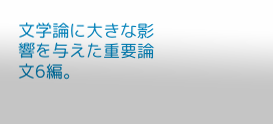文学論に大きな影響を与えた重要論文6編。